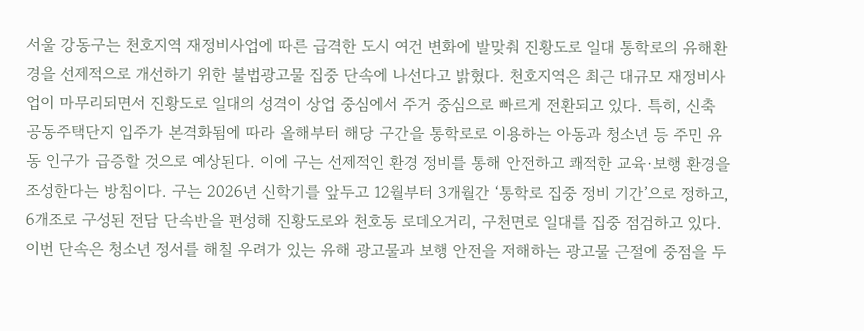서울 강동구는 천호지역 재정비사업에 따른 급격한 도시 여건 변화에 발맞춰 진황도로 일대 통학로의 유해환경을 선제적으로 개선하기 위한 불법광고물 집중 단속에 나선다고 밝혔다. 천호지역은 최근 대규모 재정비사업이 마무리되면서 진황도로 일대의 성격이 상업 중심에서 주거 중심으로 빠르게 전환되고 있다. 특히, 신축 공동주택단지 입주가 본격화됨에 따라 올해부터 해당 구간을 통학로로 이용하는 아동과 청소년 등 주민 유동 인구가 급증할 것으로 예상된다. 이에 구는 선제적인 환경 정비를 통해 안전하고 쾌적한 교육·보행 환경을 조성한다는 방침이다. 구는 2026년 신학기를 앞두고 12월부터 3개월간 ‘통학로 집중 정비 기간’으로 정하고, 6개조로 구성된 전담 단속반을 편성해 진황도로와 천호동 로데오거리, 구천면로 일대를 집중 점검하고 있다. 이번 단속은 청소년 정서를 해칠 우려가 있는 유해 광고물과 보행 안전을 저해하는 광고물 근절에 중점을 두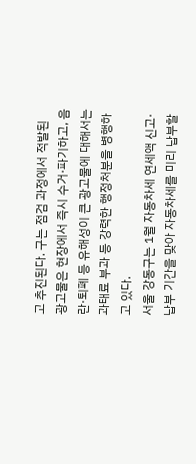고 추진된다. 구는 점검 과정에서 적발된 광고물은 현장에서 즉시 수거·파기하고, 음란·퇴폐 등 유해성이 큰 광고물에 대해서는과태료 부과 등 강력한 행정처분을 병행하고 있다.
서울 강동구는 1월 자동차세 연세액 신고·납부 기간을 맞아 자동차세를 미리 납부할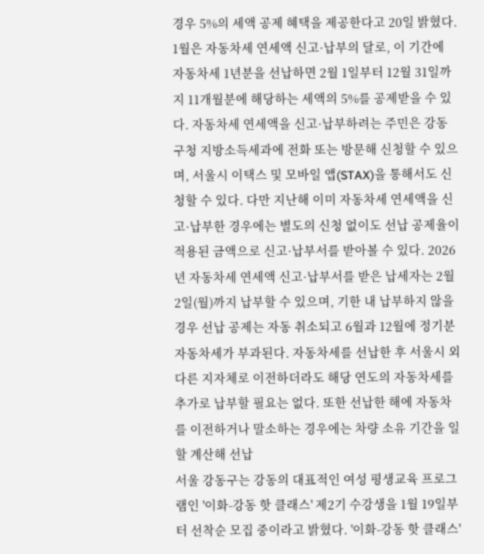경우 5%의 세액 공제 혜택을 제공한다고 20일 밝혔다. 1월은 자동차세 연세액 신고·납부의 달로, 이 기간에 자동차세 1년분을 선납하면 2월 1일부터 12월 31일까지 11개월분에 해당하는 세액의 5%를 공제받을 수 있다. 자동차세 연세액을 신고·납부하려는 주민은 강동구청 지방소득세과에 전화 또는 방문해 신청할 수 있으며, 서울시 이택스 및 모바일 앱(STAX)을 통해서도 신청할 수 있다. 다만 지난해 이미 자동차세 연세액을 신고·납부한 경우에는 별도의 신청 없이도 선납 공제율이 적용된 금액으로 신고·납부서를 받아볼 수 있다. 2026년 자동차세 연세액 신고·납부서를 받은 납세자는 2월 2일(월)까지 납부할 수 있으며, 기한 내 납부하지 않을 경우 선납 공제는 자동 취소되고 6월과 12월에 정기분 자동차세가 부과된다. 자동차세를 선납한 후 서울시 외 다른 지자체로 이전하더라도 해당 연도의 자동차세를 추가로 납부할 필요는 없다. 또한 선납한 해에 자동차를 이전하거나 말소하는 경우에는 차량 소유 기간을 일할 계산해 선납
서울 강동구는 강동의 대표적인 여성 평생교육 프로그램인 '이화-강동 핫 클래스' 제2기 수강생을 1월 19일부터 선착순 모집 중이라고 밝혔다. '이화-강동 핫 클래스'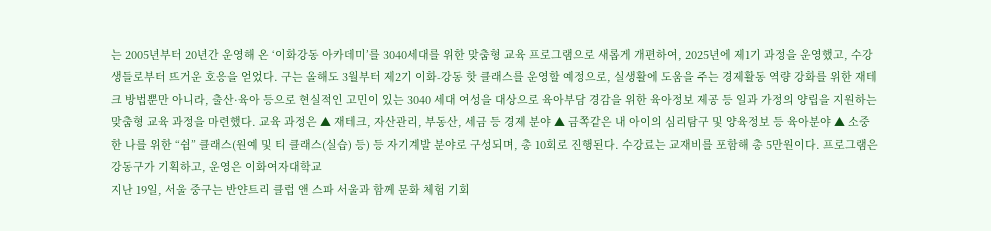는 2005년부터 20년간 운영해 온 ‘이화강동 아카데미’를 3040세대를 위한 맞춤형 교육 프로그램으로 새롭게 개편하여, 2025년에 제1기 과정을 운영했고, 수강생들로부터 뜨거운 호응을 얻었다. 구는 올해도 3월부터 제2기 이화-강동 핫 클래스를 운영할 예정으로, 실생활에 도움을 주는 경제활동 역량 강화를 위한 재테크 방법뿐만 아니라, 출산·육아 등으로 현실적인 고민이 있는 3040 세대 여성을 대상으로 육아부담 경감을 위한 육아정보 제공 등 일과 가정의 양립을 지원하는 맞춤형 교육 과정을 마련했다. 교육 과정은 ▲ 재테크, 자산관리, 부동산, 세금 등 경제 분야 ▲ 금쪽같은 내 아이의 심리탐구 및 양육정보 등 육아분야 ▲ 소중한 나를 위한 “쉼” 클래스(원예 및 티 클래스(실습) 등) 등 자기계발 분야로 구성되며, 총 10회로 진행된다. 수강료는 교재비를 포함해 총 5만원이다. 프로그램은 강동구가 기획하고, 운영은 이화여자대학교
지난 19일, 서울 중구는 반얀트리 클럽 앤 스파 서울과 함께 문화 체험 기회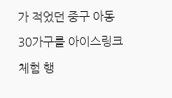가 적었던 중구 아동 30가구를 아이스링크 체험 행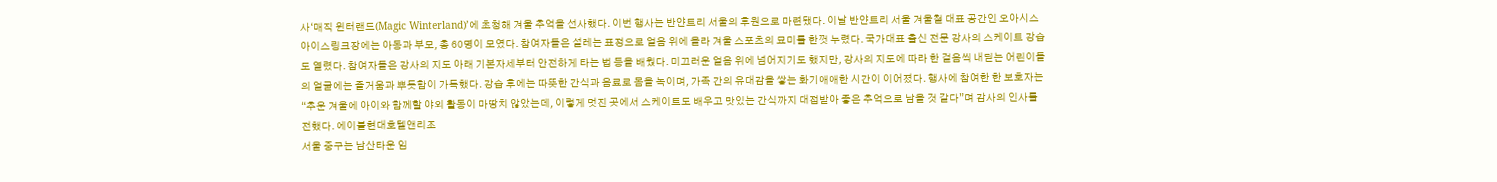사‘매직 윈터랜드(Magic Winterland)’에 초청해 겨울 추억을 선사했다. 이번 행사는 반얀트리 서울의 후원으로 마련됐다. 이날 반얀트리 서울 겨울철 대표 공간인 오아시스 아이스링크장에는 아동과 부모, 총 60명이 모였다. 참여자들은 설레는 표정으로 얼음 위에 올라 겨울 스포츠의 묘미를 한껏 누렸다. 국가대표 출신 전문 강사의 스케이트 강습도 열렸다. 참여자들은 강사의 지도 아래 기본자세부터 안전하게 타는 법 등을 배웠다. 미끄러운 얼음 위에 넘어지기도 했지만, 강사의 지도에 따라 한 걸음씩 내딛는 어린이들의 얼굴에는 즐거움과 뿌듯함이 가득했다. 강습 후에는 따뜻한 간식과 음료로 몸을 녹이며, 가족 간의 유대감을 쌓는 화기애애한 시간이 이어졌다. 행사에 참여한 한 보호자는 “추운 겨울에 아이와 함께할 야외 활동이 마땅치 않았는데, 이렇게 멋진 곳에서 스케이트도 배우고 맛있는 간식까지 대접받아 좋은 추억으로 남을 것 같다”며 감사의 인사를 전했다. 에이블현대호텔앤리조
서울 중구는 남산타운 임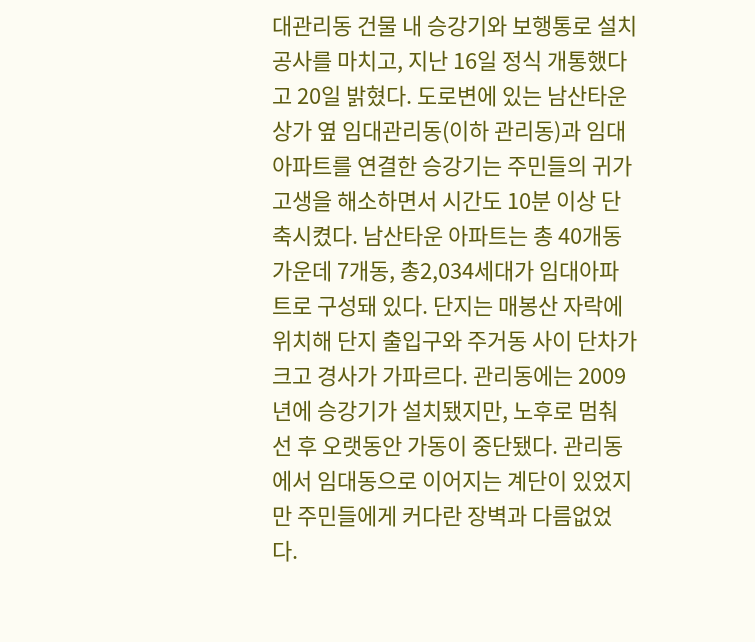대관리동 건물 내 승강기와 보행통로 설치 공사를 마치고, 지난 16일 정식 개통했다고 20일 밝혔다. 도로변에 있는 남산타운 상가 옆 임대관리동(이하 관리동)과 임대아파트를 연결한 승강기는 주민들의 귀가 고생을 해소하면서 시간도 10분 이상 단축시켰다. 남산타운 아파트는 총 40개동 가운데 7개동, 총2,034세대가 임대아파트로 구성돼 있다. 단지는 매봉산 자락에 위치해 단지 출입구와 주거동 사이 단차가 크고 경사가 가파르다. 관리동에는 2009년에 승강기가 설치됐지만, 노후로 멈춰선 후 오랫동안 가동이 중단됐다. 관리동에서 임대동으로 이어지는 계단이 있었지만 주민들에게 커다란 장벽과 다름없었다.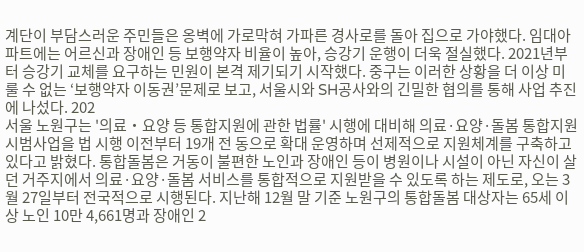계단이 부담스러운 주민들은 옹벽에 가로막혀 가파른 경사로를 돌아 집으로 가야했다. 임대아파트에는 어르신과 장애인 등 보행약자 비율이 높아, 승강기 운행이 더욱 절실했다. 2021년부터 승강기 교체를 요구하는 민원이 본격 제기되기 시작했다. 중구는 이러한 상황을 더 이상 미룰 수 없는 ‘보행약자 이동권’문제로 보고, 서울시와 SH공사와의 긴밀한 협의를 통해 사업 추진에 나섰다. 202
서울 노원구는 '의료‧요양 등 통합지원에 관한 법률' 시행에 대비해 의료·요양·돌봄 통합지원 시범사업을 법 시행 이전부터 19개 전 동으로 확대 운영하며 선제적으로 지원체계를 구축하고 있다고 밝혔다. 통합돌봄은 거동이 불편한 노인과 장애인 등이 병원이나 시설이 아닌 자신이 살던 거주지에서 의료·요양·돌봄 서비스를 통합적으로 지원받을 수 있도록 하는 제도로, 오는 3월 27일부터 전국적으로 시행된다. 지난해 12월 말 기준 노원구의 통합돌봄 대상자는 65세 이상 노인 10만 4,661명과 장애인 2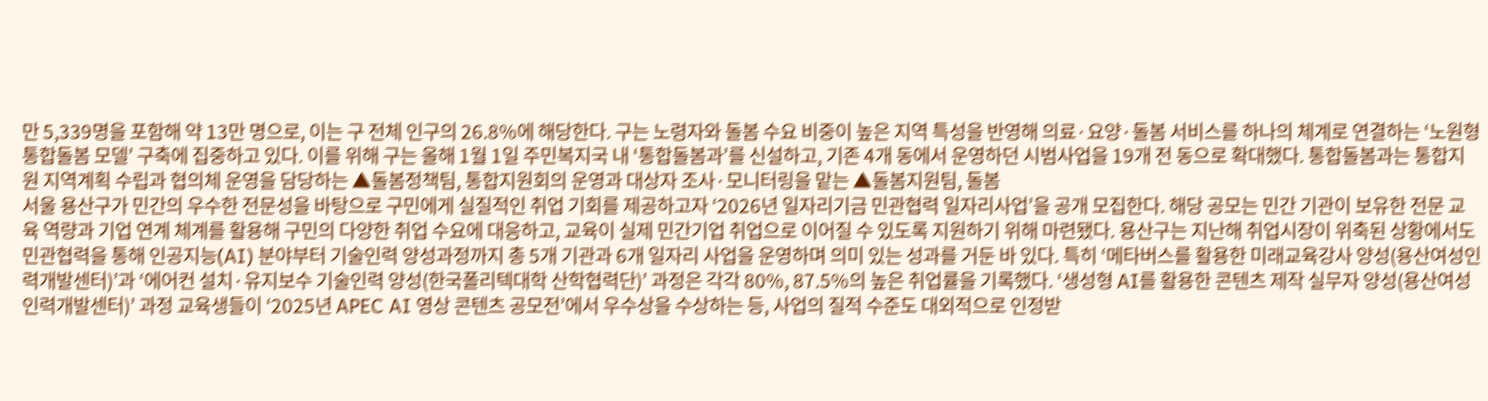만 5,339명을 포함해 약 13만 명으로, 이는 구 전체 인구의 26.8%에 해당한다. 구는 노령자와 돌봄 수요 비중이 높은 지역 특성을 반영해 의료·요양·돌봄 서비스를 하나의 체계로 연결하는 ‘노원형 통합돌봄 모델’ 구축에 집중하고 있다. 이를 위해 구는 올해 1월 1일 주민복지국 내 ‘통합돌봄과’를 신설하고, 기존 4개 동에서 운영하던 시범사업을 19개 전 동으로 확대했다. 통합돌봄과는 통합지원 지역계획 수립과 협의체 운영을 담당하는 ▲돌봄정책팀, 통합지원회의 운영과 대상자 조사·모니터링을 맡는 ▲돌봄지원팀, 돌봄
서울 용산구가 민간의 우수한 전문성을 바탕으로 구민에게 실질적인 취업 기회를 제공하고자 ‘2026년 일자리기금 민관협력 일자리사업’을 공개 모집한다. 해당 공모는 민간 기관이 보유한 전문 교육 역량과 기업 연계 체계를 활용해 구민의 다양한 취업 수요에 대응하고, 교육이 실제 민간기업 취업으로 이어질 수 있도록 지원하기 위해 마련됐다. 용산구는 지난해 취업시장이 위축된 상황에서도 민관협력을 통해 인공지능(AI) 분야부터 기술인력 양성과정까지 총 5개 기관과 6개 일자리 사업을 운영하며 의미 있는 성과를 거둔 바 있다. 특히 ‘메타버스를 활용한 미래교육강사 양성(용산여성인력개발센터)’과 ‘에어컨 설치·유지보수 기술인력 양성(한국폴리텍대학 산학협력단)’ 과정은 각각 80%, 87.5%의 높은 취업률을 기록했다. ‘생성형 AI를 활용한 콘텐츠 제작 실무자 양성(용산여성인력개발센터)’ 과정 교육생들이 ‘2025년 APEC AI 영상 콘텐츠 공모전’에서 우수상을 수상하는 등, 사업의 질적 수준도 대외적으로 인정받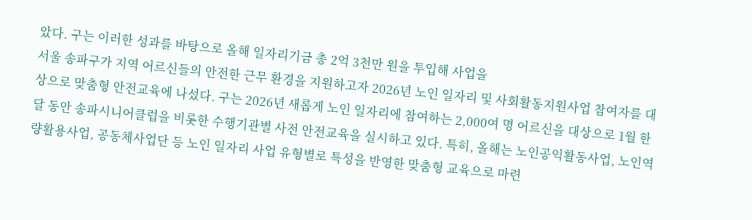았다. 구는 이러한 성과를 바탕으로 올해 일자리기금 총 2억 3천만 원을 투입해 사업을
서울 송파구가 지역 어르신들의 안전한 근무 환경을 지원하고자 2026년 노인 일자리 및 사회활동지원사업 참여자를 대상으로 맞춤형 안전교육에 나섰다. 구는 2026년 새롭게 노인 일자리에 참여하는 2,000여 명 어르신을 대상으로 1월 한 달 동안 송파시니어클럽을 비롯한 수행기관별 사전 안전교육을 실시하고 있다. 특히, 올해는 노인공익활동사업, 노인역량활용사업, 공동체사업단 등 노인 일자리 사업 유형별로 특성을 반영한 맞춤형 교육으로 마련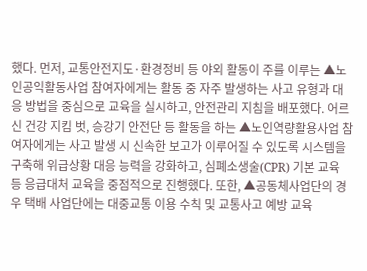했다. 먼저, 교통안전지도·환경정비 등 야외 활동이 주를 이루는 ▲노인공익활동사업 참여자에게는 활동 중 자주 발생하는 사고 유형과 대응 방법을 중심으로 교육을 실시하고, 안전관리 지침을 배포했다. 어르신 건강 지킴 벗, 승강기 안전단 등 활동을 하는 ▲노인역량활용사업 참여자에게는 사고 발생 시 신속한 보고가 이루어질 수 있도록 시스템을 구축해 위급상황 대응 능력을 강화하고, 심폐소생술(CPR) 기본 교육 등 응급대처 교육을 중점적으로 진행했다. 또한, ▲공동체사업단의 경우 택배 사업단에는 대중교통 이용 수칙 및 교통사고 예방 교육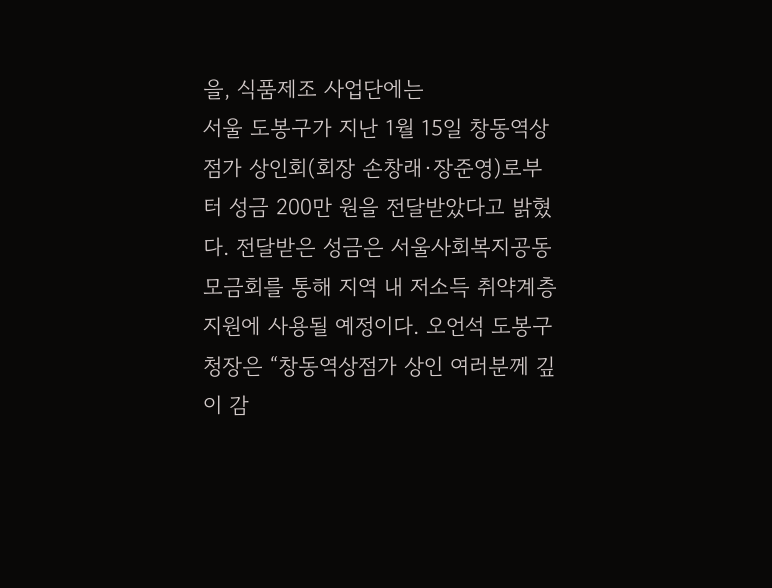을, 식품제조 사업단에는
서울 도봉구가 지난 1월 15일 창동역상점가 상인회(회장 손창래·장준영)로부터 성금 200만 원을 전달받았다고 밝혔다. 전달받은 성금은 서울사회복지공동모금회를 통해 지역 내 저소득 취약계층 지원에 사용될 예정이다. 오언석 도봉구청장은 “창동역상점가 상인 여러분께 깊이 감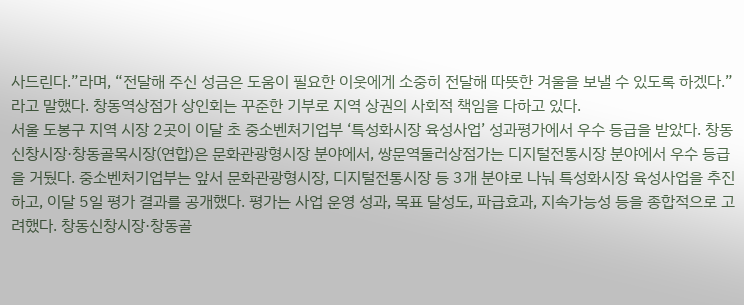사드린다.”라며, “전달해 주신 성금은 도움이 필요한 이웃에게 소중히 전달해 따뜻한 겨울을 보낼 수 있도록 하겠다.”라고 말했다. 창동역상점가 상인회는 꾸준한 기부로 지역 상권의 사회적 책임을 다하고 있다.
서울 도봉구 지역 시장 2곳이 이달 초 중소벤처기업부 ‘특성화시장 육성사업’ 성과평가에서 우수 등급을 받았다. 창동신창시장·창동골목시장(연합)은 문화관광형시장 분야에서, 쌍문역둘러상점가는 디지털전통시장 분야에서 우수 등급을 거뒀다. 중소벤처기업부는 앞서 문화관광형시장, 디지털전통시장 등 3개 분야로 나눠 특성화시장 육성사업을 추진하고, 이달 5일 평가 결과를 공개했다. 평가는 사업 운영 성과, 목표 달성도, 파급효과, 지속가능성 등을 종합적으로 고려했다. 창동신창시장·창동골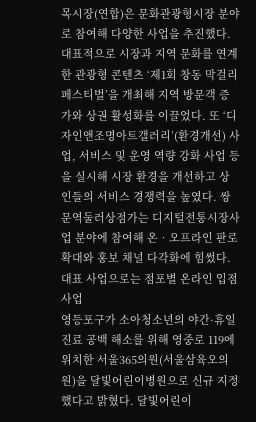목시장(연합)은 문화관광형시장 분야로 참여해 다양한 사업을 추진했다. 대표적으로 시장과 지역 문화를 연계한 관광형 콘텐츠 ‘제1회 창동 막걸리 페스티벌’을 개최해 지역 방문객 증가와 상권 활성화를 이끌었다. 또 ‘디자인앤조명아트갤러리’(환경개선) 사업, 서비스 및 운영 역량 강화 사업 등을 실시해 시장 환경을 개선하고 상인들의 서비스 경쟁력을 높였다. 쌍문역둘러상점가는 디지털전통시장사업 분야에 참여해 온‧오프라인 판로 확대와 홍보 채널 다각화에 힘썼다. 대표 사업으로는 점포별 온라인 입점 사업
영등포구가 소아청소년의 야간·휴일 진료 공백 해소를 위해 영중로 119에 위치한 서울365의원(서울삼육오의원)을 달빛어린이병원으로 신규 지정했다고 밝혔다. 달빛어린이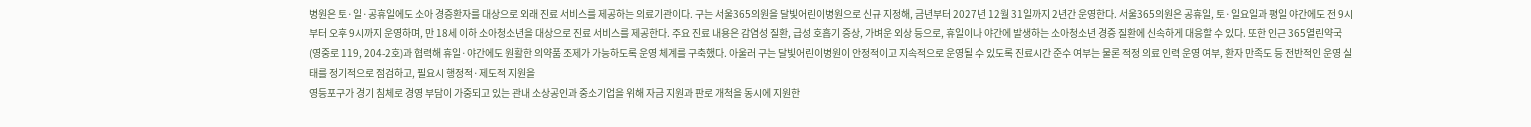병원은 토·일·공휴일에도 소아 경증환자를 대상으로 외래 진료 서비스를 제공하는 의료기관이다. 구는 서울365의원을 달빛어린이병원으로 신규 지정해, 금년부터 2027년 12월 31일까지 2년간 운영한다. 서울365의원은 공휴일, 토·일요일과 평일 야간에도 전 9시부터 오후 9시까지 운영하며, 만 18세 이하 소아청소년을 대상으로 진료 서비스를 제공한다. 주요 진료 내용은 감염성 질환, 급성 호흡기 증상, 가벼운 외상 등으로, 휴일이나 야간에 발생하는 소아청소년 경증 질환에 신속하게 대응할 수 있다. 또한 인근 365열린약국(영중로 119, 204-2호)과 협력해 휴일·야간에도 원활한 의약품 조제가 가능하도록 운영 체계를 구축했다. 아울러 구는 달빛어린이병원이 안정적이고 지속적으로 운영될 수 있도록 진료시간 준수 여부는 물론 적정 의료 인력 운영 여부, 환자 만족도 등 전반적인 운영 실태를 정기적으로 점검하고, 필요시 행정적·제도적 지원을
영등포구가 경기 침체로 경영 부담이 가중되고 있는 관내 소상공인과 중소기업을 위해 자금 지원과 판로 개척을 동시에 지원한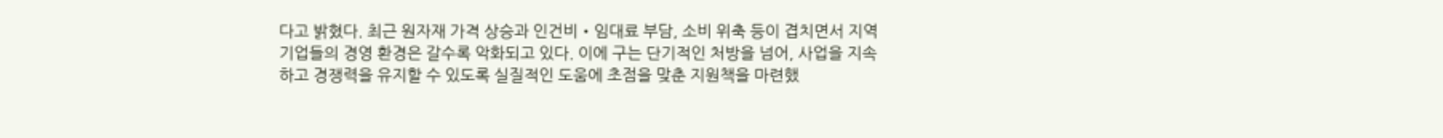다고 밝혔다. 최근 원자재 가격 상승과 인건비‧임대료 부담, 소비 위축 등이 겹치면서 지역 기업들의 경영 환경은 갈수록 악화되고 있다. 이에 구는 단기적인 처방을 넘어, 사업을 지속하고 경쟁력을 유지할 수 있도록 실질적인 도움에 초점을 맞춘 지원책을 마련했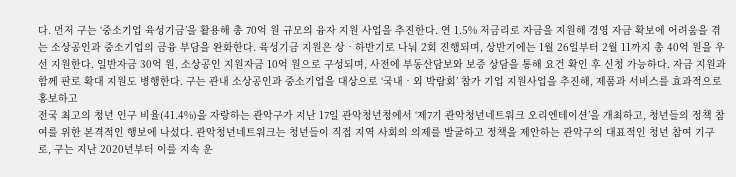다. 먼저 구는 ‘중소기업 육성기금’을 활용해 총 70억 원 규모의 융자 지원 사업을 추진한다. 연 1.5% 저금리로 자금을 지원해 경영 자금 확보에 어려움을 겪는 소상공인과 중소기업의 금융 부담을 완화한다. 육성기금 지원은 상‧하반기로 나눠 2회 진행되며, 상반기에는 1월 26일부터 2월 11까지 총 40억 원을 우선 지원한다. 일반자금 30억 원, 소상공인 지원자금 10억 원으로 구성되며, 사전에 부동산담보와 보증 상담을 통해 요건 확인 후 신청 가능하다. 자금 지원과 함께 판로 확대 지원도 병행한다. 구는 관내 소상공인과 중소기업을 대상으로 ‘국내‧외 박람회’ 참가 기업 지원사업을 추진해, 제품과 서비스를 효과적으로 홍보하고
전국 최고의 청년 인구 비율(41.4%)을 자랑하는 관악구가 지난 17일 관악청년청에서 ‘제7기 관악청년네트워크 오리엔테이션’을 개최하고, 청년들의 정책 참여를 위한 본격적인 행보에 나섰다. 관악청년네트워크는 청년들이 직접 지역 사회의 의제를 발굴하고 정책을 제안하는 관악구의 대표적인 청년 참여 기구로, 구는 지난 2020년부터 이를 지속 운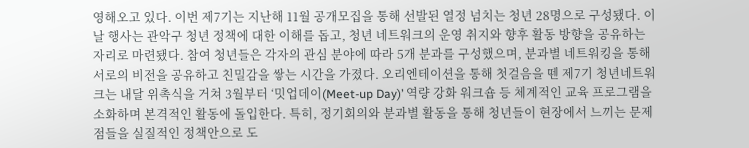영해오고 있다. 이번 제7기는 지난해 11월 공개모집을 통해 선발된 열정 넘치는 청년 28명으로 구성됐다. 이날 행사는 관악구 청년 정책에 대한 이해를 돕고, 청년 네트워크의 운영 취지와 향후 활동 방향을 공유하는 자리로 마련됐다. 참여 청년들은 각자의 관심 분야에 따라 5개 분과를 구성했으며, 분과별 네트워킹을 통해 서로의 비전을 공유하고 친밀감을 쌓는 시간을 가졌다. 오리엔테이션을 통해 첫걸음을 뗀 제7기 청년네트워크는 내달 위촉식을 거쳐 3월부터 ‘밋업데이(Meet-up Day)’ 역량 강화 워크숍 등 체계적인 교육 프로그램을 소화하며 본격적인 활동에 돌입한다. 특히, 정기회의와 분과별 활동을 통해 청년들이 현장에서 느끼는 문제점들을 실질적인 정책안으로 도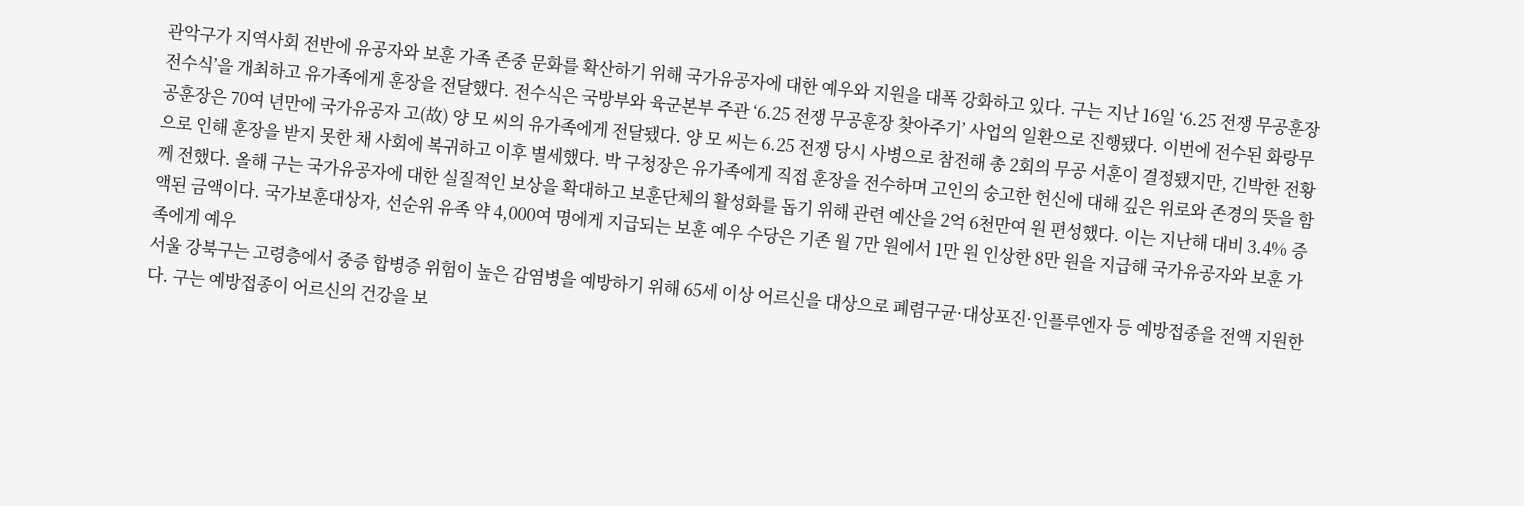관악구가 지역사회 전반에 유공자와 보훈 가족 존중 문화를 확산하기 위해 국가유공자에 대한 예우와 지원을 대폭 강화하고 있다. 구는 지난 16일 ‘6.25 전쟁 무공훈장 전수식’을 개최하고 유가족에게 훈장을 전달했다. 전수식은 국방부와 육군본부 주관 ‘6.25 전쟁 무공훈장 찾아주기’ 사업의 일환으로 진행됐다. 이번에 전수된 화랑무공훈장은 70여 년만에 국가유공자 고(故) 양 모 씨의 유가족에게 전달됐다. 양 모 씨는 6.25 전쟁 당시 사병으로 참전해 총 2회의 무공 서훈이 결정됐지만, 긴박한 전황으로 인해 훈장을 받지 못한 채 사회에 복귀하고 이후 별세했다. 박 구청장은 유가족에게 직접 훈장을 전수하며 고인의 숭고한 헌신에 대해 깊은 위로와 존경의 뜻을 함께 전했다. 올해 구는 국가유공자에 대한 실질적인 보상을 확대하고 보훈단체의 활성화를 돕기 위해 관련 예산을 2억 6천만여 원 편성했다. 이는 지난해 대비 3.4% 증액된 금액이다. 국가보훈대상자, 선순위 유족 약 4,000여 명에게 지급되는 보훈 예우 수당은 기존 월 7만 원에서 1만 원 인상한 8만 원을 지급해 국가유공자와 보훈 가족에게 예우
서울 강북구는 고령층에서 중증 합병증 위험이 높은 감염병을 예방하기 위해 65세 이상 어르신을 대상으로 폐렴구균·대상포진·인플루엔자 등 예방접종을 전액 지원한다. 구는 예방접종이 어르신의 건강을 보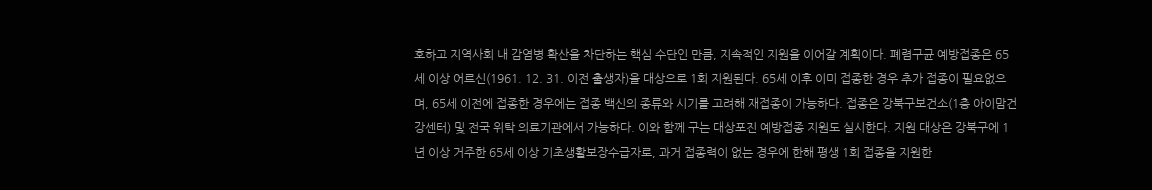호하고 지역사회 내 감염병 확산을 차단하는 핵심 수단인 만큼, 지속적인 지원을 이어갈 계획이다. 폐렴구균 예방접종은 65세 이상 어르신(1961. 12. 31. 이전 출생자)을 대상으로 1회 지원된다. 65세 이후 이미 접종한 경우 추가 접종이 필요없으며, 65세 이전에 접종한 경우에는 접종 백신의 종류와 시기를 고려해 재접종이 가능하다. 접종은 강북구보건소(1층 아이맘건강센터) 및 전국 위탁 의료기관에서 가능하다. 이와 함께 구는 대상포진 예방접종 지원도 실시한다. 지원 대상은 강북구에 1년 이상 거주한 65세 이상 기초생활보장수급자로, 과거 접종력이 없는 경우에 한해 평생 1회 접종을 지원한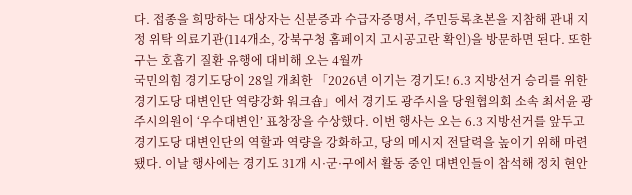다. 접종을 희망하는 대상자는 신분증과 수급자증명서, 주민등록초본을 지참해 관내 지정 위탁 의료기관(114개소, 강북구청 홈페이지 고시공고란 확인)을 방문하면 된다. 또한 구는 호흡기 질환 유행에 대비해 오는 4월까
국민의힘 경기도당이 28일 개최한 「2026년 이기는 경기도! 6.3 지방선거 승리를 위한 경기도당 대변인단 역량강화 워크숍」에서 경기도 광주시을 당원협의회 소속 최서윤 광주시의원이 ‘우수대변인’ 표창장을 수상했다. 이번 행사는 오는 6.3 지방선거를 앞두고 경기도당 대변인단의 역할과 역량을 강화하고, 당의 메시지 전달력을 높이기 위해 마련됐다. 이날 행사에는 경기도 31개 시·군·구에서 활동 중인 대변인들이 참석해 정치 현안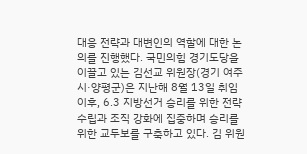대응 전략과 대변인의 역할에 대한 논의를 진행했다. 국민의힘 경기도당을 이끌고 있는 김선교 위원장(경기 여주시·양평군)은 지난해 8월 13일 취임 이후, 6.3 지방선거 승리를 위한 전략 수립과 조직 강화에 집중하며 승리를 위한 교두보를 구축하고 있다. 김 위원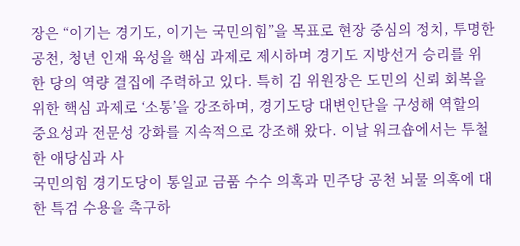장은 “이기는 경기도, 이기는 국민의힘”을 목표로 현장 중심의 정치, 투명한 공천, 청년 인재 육성을 핵심 과제로 제시하며 경기도 지방선거 승리를 위한 당의 역량 결집에 주력하고 있다. 특히 김 위원장은 도민의 신뢰 회복을 위한 핵심 과제로 ‘소통’을 강조하며, 경기도당 대변인단을 구성해 역할의 중요성과 전문성 강화를 지속적으로 강조해 왔다. 이날 워크숍에서는 투철한 애당심과 사
국민의힘 경기도당이 통일교 금품 수수 의혹과 민주당 공천 뇌물 의혹에 대한 특검 수용을 촉구하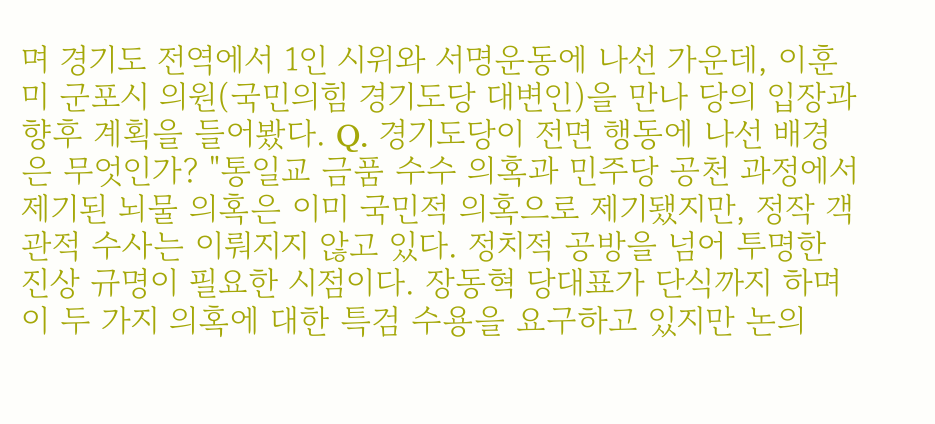며 경기도 전역에서 1인 시위와 서명운동에 나선 가운데, 이훈미 군포시 의원(국민의힘 경기도당 대변인)을 만나 당의 입장과 향후 계획을 들어봤다. Q. 경기도당이 전면 행동에 나선 배경은 무엇인가? "통일교 금품 수수 의혹과 민주당 공천 과정에서 제기된 뇌물 의혹은 이미 국민적 의혹으로 제기됐지만, 정작 객관적 수사는 이뤄지지 않고 있다. 정치적 공방을 넘어 투명한 진상 규명이 필요한 시점이다. 장동혁 당대표가 단식까지 하며 이 두 가지 의혹에 대한 특검 수용을 요구하고 있지만 논의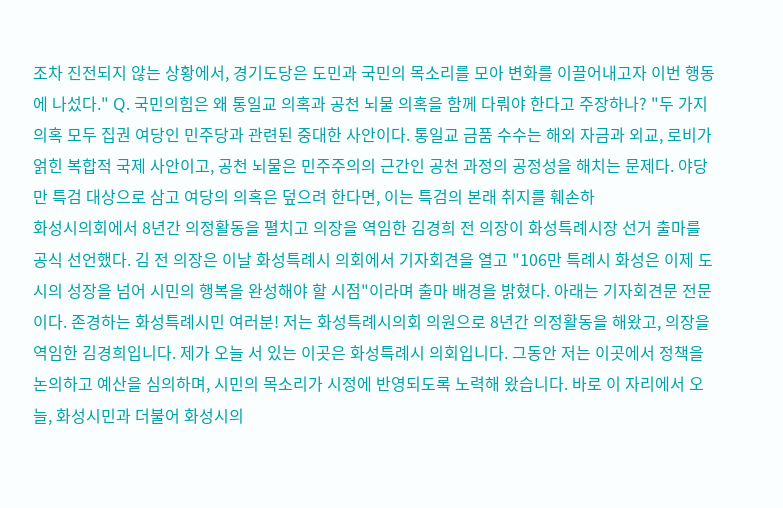조차 진전되지 않는 상황에서, 경기도당은 도민과 국민의 목소리를 모아 변화를 이끌어내고자 이번 행동에 나섰다." Q. 국민의힘은 왜 통일교 의혹과 공천 뇌물 의혹을 함께 다뤄야 한다고 주장하나? "두 가지 의혹 모두 집권 여당인 민주당과 관련된 중대한 사안이다. 통일교 금품 수수는 해외 자금과 외교, 로비가 얽힌 복합적 국제 사안이고, 공천 뇌물은 민주주의의 근간인 공천 과정의 공정성을 해치는 문제다. 야당만 특검 대상으로 삼고 여당의 의혹은 덮으려 한다면, 이는 특검의 본래 취지를 훼손하
화성시의회에서 8년간 의정활동을 펼치고 의장을 역임한 김경희 전 의장이 화성특례시장 선거 출마를 공식 선언했다. 김 전 의장은 이날 화성특례시 의회에서 기자회견을 열고 "106만 특례시 화성은 이제 도시의 성장을 넘어 시민의 행복을 완성해야 할 시점"이라며 출마 배경을 밝혔다. 아래는 기자회견문 전문이다. 존경하는 화성특례시민 여러분! 저는 화성특례시의회 의원으로 8년간 의정활동을 해왔고, 의장을 역임한 김경희입니다. 제가 오늘 서 있는 이곳은 화성특례시 의회입니다. 그동안 저는 이곳에서 정책을 논의하고 예산을 심의하며, 시민의 목소리가 시정에 반영되도록 노력해 왔습니다. 바로 이 자리에서 오늘, 화성시민과 더불어 화성시의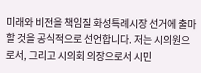미래와 비전을 책임질 화성특례시장 선거에 출마할 것을 공식적으로 선언합니다. 저는 시의원으로서, 그리고 시의회 의장으로서 시민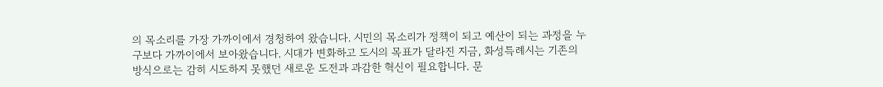의 목소리를 가장 가까이에서 경청하여 왔습니다. 시민의 목소리가 정책이 되고 예산이 되는 과정을 누구보다 가까이에서 보아왔습니다. 시대가 변화하고 도시의 목표가 달라진 지금, 화성특례시는 기존의 방식으로는 감히 시도하지 못했던 새로운 도전과 과감한 혁신이 필요합니다. 문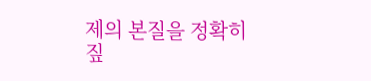제의 본질을 정확히 짚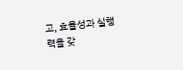고, 효율성과 실행력을 갖